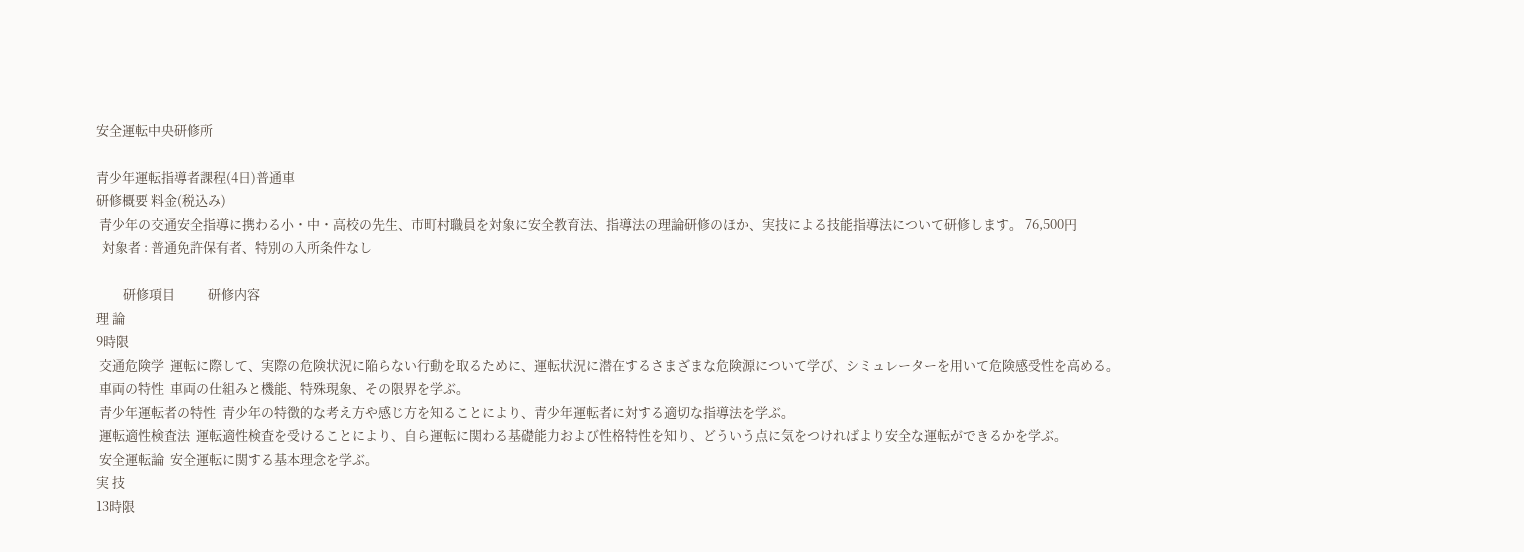安全運転中央研修所

青少年運転指導者課程(4日)普通車
研修概要 料金(税込み)
 青少年の交通安全指導に携わる小・中・高校の先生、市町村職員を対象に安全教育法、指導法の理論研修のほか、実技による技能指導法について研修します。 76,500円
  対象者 : 普通免許保有者、特別の入所条件なし

         研修項目           研修内容
理 論
9時限
 交通危険学  運転に際して、実際の危険状況に陥らない行動を取るために、運転状況に潜在するさまざまな危険源について学び、シミュレーターを用いて危険感受性を高める。
 車両の特性  車両の仕組みと機能、特殊現象、その限界を学ぶ。
 青少年運転者の特性  青少年の特徴的な考え方や感じ方を知ることにより、青少年運転者に対する適切な指導法を学ぶ。
 運転適性検査法  運転適性検査を受けることにより、自ら運転に関わる基礎能力および性格特性を知り、どういう点に気をつければより安全な運転ができるかを学ぶ。
 安全運転論  安全運転に関する基本理念を学ぶ。
実 技
13時限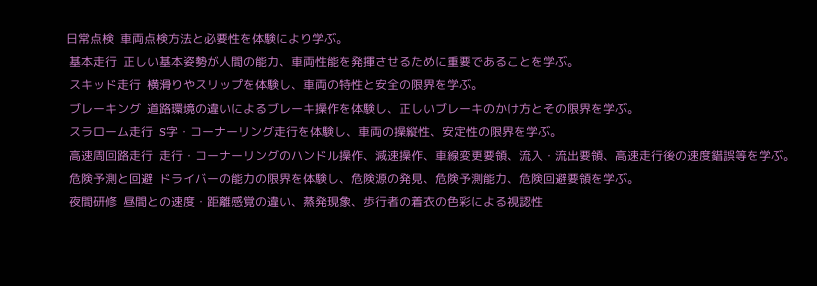日常点検  車両点検方法と必要性を体験により学ぶ。
 基本走行  正しい基本姿勢が人間の能力、車両性能を発揮させるために重要であることを学ぶ。
 スキッド走行  横滑りやスリップを体験し、車両の特性と安全の限界を学ぶ。
 ブレーキング  道路環境の違いによるブレーキ操作を体験し、正しいブレーキのかけ方とその限界を学ぶ。
 スラローム走行  S字・コーナーリング走行を体験し、車両の操縦性、安定性の限界を学ぶ。
 高速周回路走行  走行・コーナーリングのハンドル操作、減速操作、車線変更要領、流入・流出要領、高速走行後の速度錯誤等を学ぶ。
 危険予測と回避  ドライバーの能力の限界を体験し、危険源の発見、危険予測能力、危険回避要領を学ぶ。
 夜間研修  昼間との速度・距離感覚の違い、蒸発現象、歩行者の着衣の色彩による視認性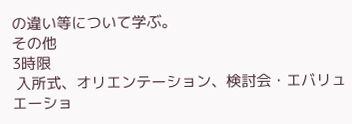の違い等について学ぶ。
その他
3時限
 入所式、オリエンテーション、検討会・エバリュエーショ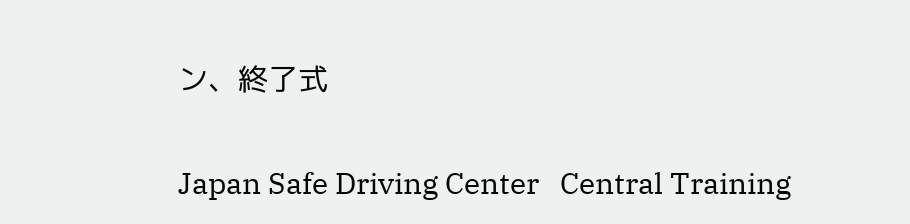ン、終了式

Japan Safe Driving Center   Central Training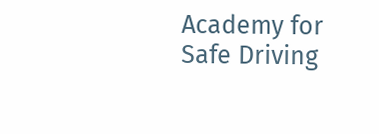Academy for Safe Driving